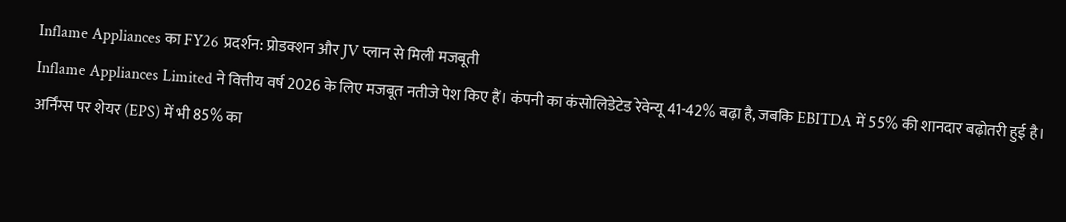Inflame Appliances का FY26 प्रदर्शन: प्रोडक्शन और JV प्लान से मिली मजबूती
Inflame Appliances Limited ने वित्तीय वर्ष 2026 के लिए मजबूत नतीजे पेश किए हैं। कंपनी का कंसोलिडेटेड रेवेन्यू 41-42% बढ़ा है, जबकि EBITDA में 55% की शानदार बढ़ोतरी हुई है। अर्निंग्स पर शेयर (EPS) में भी 85% का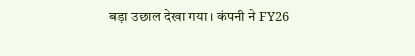बड़ा उछाल देखा गया। कंपनी ने FY26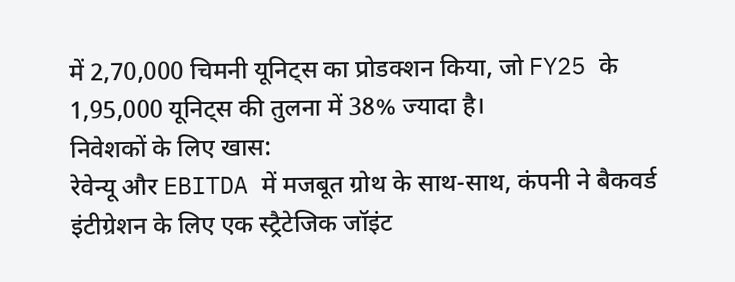में 2,70,000 चिमनी यूनिट्स का प्रोडक्शन किया, जो FY25 के 1,95,000 यूनिट्स की तुलना में 38% ज्यादा है।
निवेशकों के लिए खास:
रेवेन्यू और EBITDA में मजबूत ग्रोथ के साथ-साथ, कंपनी ने बैकवर्ड इंटीग्रेशन के लिए एक स्ट्रैटेजिक जॉइंट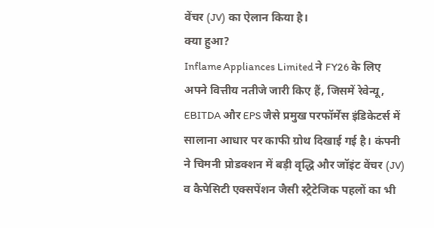वेंचर (JV) का ऐलान किया है।
क्या हुआ?
Inflame Appliances Limited ने FY26 के लिए अपने वित्तीय नतीजे जारी किए हैं, जिसमें रेवेन्यू, EBITDA और EPS जैसे प्रमुख परफॉर्मेंस इंडिकेटर्स में सालाना आधार पर काफी ग्रोथ दिखाई गई है। कंपनी ने चिमनी प्रोडक्शन में बड़ी वृद्धि और जॉइंट वेंचर (JV) व कैपेसिटी एक्सपेंशन जैसी स्ट्रैटेजिक पहलों का भी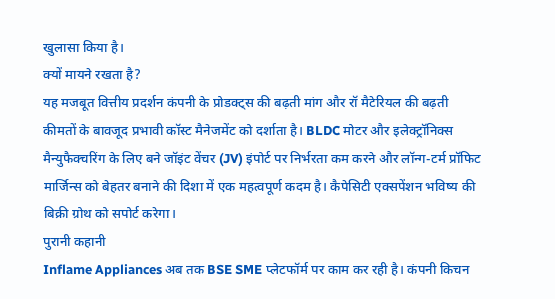खुलासा किया है।
क्यों मायने रखता है?
यह मजबूत वित्तीय प्रदर्शन कंपनी के प्रोडक्ट्स की बढ़ती मांग और रॉ मैटेरियल की बढ़ती कीमतों के बावजूद प्रभावी कॉस्ट मैनेजमेंट को दर्शाता है। BLDC मोटर और इलेक्ट्रॉनिक्स मैन्युफैक्चरिंग के लिए बने जॉइंट वेंचर (JV) इंपोर्ट पर निर्भरता कम करने और लॉन्ग-टर्म प्रॉफिट मार्जिन्स को बेहतर बनाने की दिशा में एक महत्वपूर्ण कदम है। कैपेसिटी एक्सपेंशन भविष्य की बिक्री ग्रोथ को सपोर्ट करेगा।
पुरानी कहानी
Inflame Appliances अब तक BSE SME प्लेटफॉर्म पर काम कर रही है। कंपनी किचन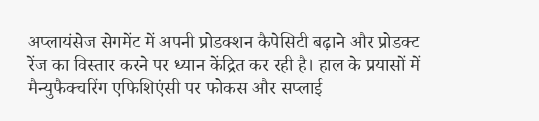अप्लायंसेज सेगमेंट में अपनी प्रोडक्शन कैपेसिटी बढ़ाने और प्रोडक्ट रेंज का विस्तार करने पर ध्यान केंद्रित कर रही है। हाल के प्रयासों में मैन्युफैक्चरिंग एफिशिएंसी पर फोकस और सप्लाई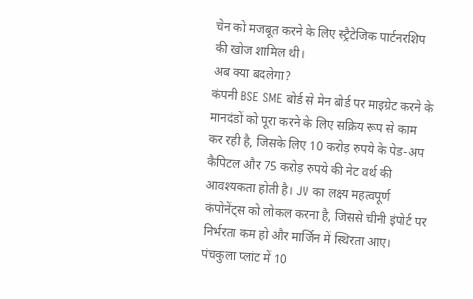चेन को मजबूत करने के लिए स्ट्रैटेजिक पार्टनरशिप की खोज शामिल थी।
अब क्या बदलेगा?
कंपनी BSE SME बोर्ड से मेन बोर्ड पर माइग्रेट करने के मानदंडों को पूरा करने के लिए सक्रिय रूप से काम कर रही है, जिसके लिए 10 करोड़ रुपये के पेड-अप कैपिटल और 75 करोड़ रुपये की नेट वर्थ की आवश्यकता होती है। JV का लक्ष्य महत्वपूर्ण कंपोनेंट्स को लोकल करना है, जिससे चीनी इंपोर्ट पर निर्भरता कम हो और मार्जिन में स्थिरता आए। पंचकुला प्लांट में 10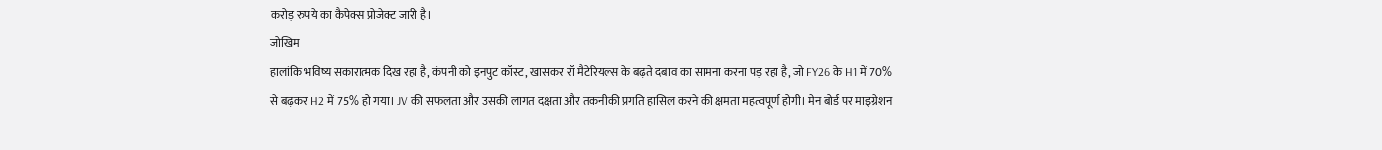करोड़ रुपये का कैपेक्स प्रोजेक्ट जारी है।
जोखिम
हालांकि भविष्य सकारात्मक दिख रहा है, कंपनी को इनपुट कॉस्ट, खासकर रॉ मैटेरियल्स के बढ़ते दबाव का सामना करना पड़ रहा है, जो FY26 के H1 में 70% से बढ़कर H2 में 75% हो गया। JV की सफलता और उसकी लागत दक्षता और तकनीकी प्रगति हासिल करने की क्षमता महत्वपूर्ण होगी। मेन बोर्ड पर माइग्रेशन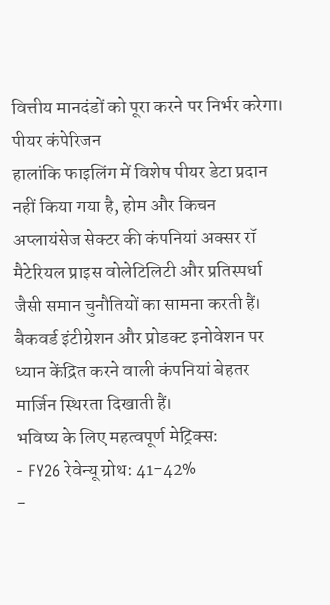वित्तीय मानदंडों को पूरा करने पर निर्भर करेगा।
पीयर कंपेरिजन
हालांकि फाइलिंग में विशेष पीयर डेटा प्रदान नहीं किया गया है, होम और किचन अप्लायंसेज सेक्टर की कंपनियां अक्सर रॉ मैटेरियल प्राइस वोलेटिलिटी और प्रतिस्पर्धा जैसी समान चुनौतियों का सामना करती हैं। बैकवर्ड इंटीग्रेशन और प्रोडक्ट इनोवेशन पर ध्यान केंद्रित करने वाली कंपनियां बेहतर मार्जिन स्थिरता दिखाती हैं।
भविष्य के लिए महत्वपूर्ण मेट्रिक्स:
- FY26 रेवेन्यू ग्रोथ: 41-42%
-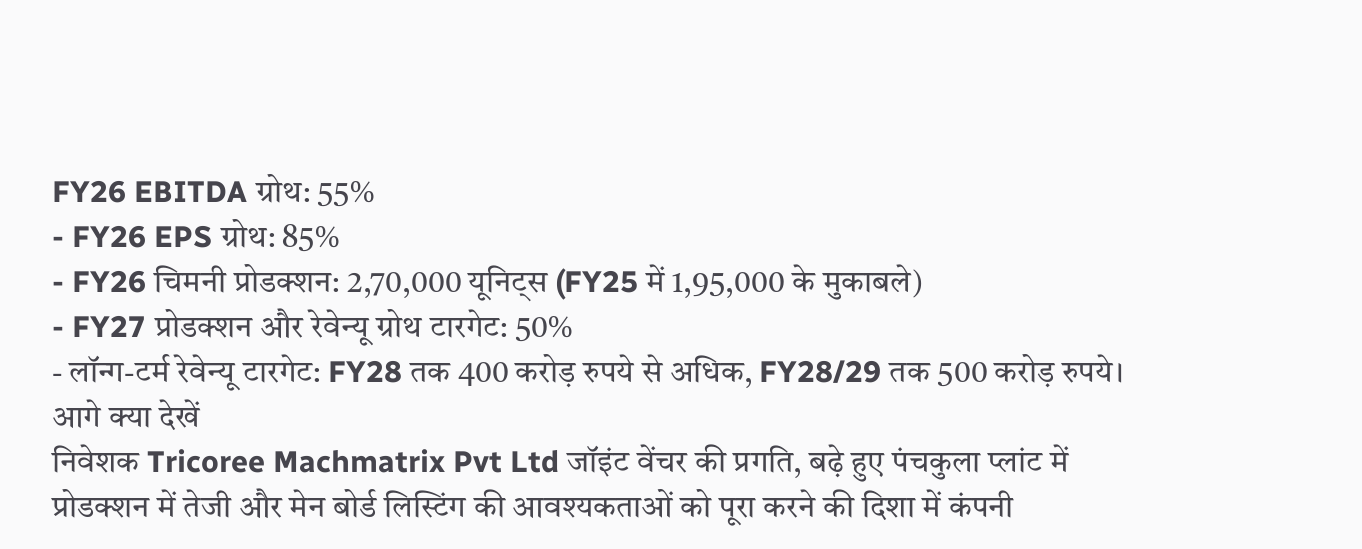FY26 EBITDA ग्रोथ: 55%
- FY26 EPS ग्रोथ: 85%
- FY26 चिमनी प्रोडक्शन: 2,70,000 यूनिट्स (FY25 में 1,95,000 के मुकाबले)
- FY27 प्रोडक्शन और रेवेन्यू ग्रोथ टारगेट: 50%
- लॉन्ग-टर्म रेवेन्यू टारगेट: FY28 तक 400 करोड़ रुपये से अधिक, FY28/29 तक 500 करोड़ रुपये।
आगे क्या देखें
निवेशक Tricoree Machmatrix Pvt Ltd जॉइंट वेंचर की प्रगति, बढ़े हुए पंचकुला प्लांट में प्रोडक्शन में तेजी और मेन बोर्ड लिस्टिंग की आवश्यकताओं को पूरा करने की दिशा में कंपनी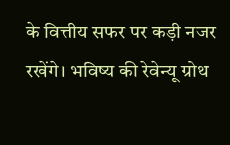के वित्तीय सफर पर कड़ी नजर रखेंगे। भविष्य की रेवेन्यू ग्रोथ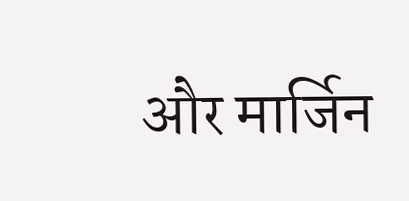और मार्जिन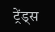ट्रेंड्स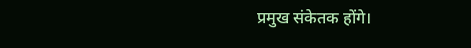प्रमुख संकेतक होंगे।